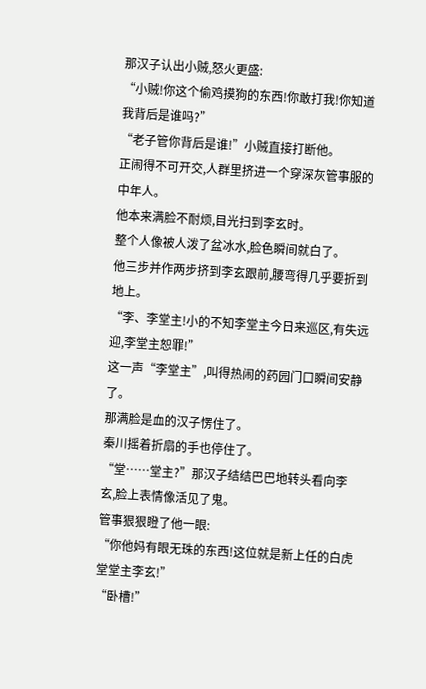那汉子认出小贼,怒火更盛:
“小贼!你这个偷鸡摸狗的东西!你敢打我!你知道我背后是谁吗?”
“老子管你背后是谁!”小贼直接打断他。
正闹得不可开交,人群里挤进一个穿深灰管事服的中年人。
他本来满脸不耐烦,目光扫到李玄时。
整个人像被人泼了盆冰水,脸色瞬间就白了。
他三步并作两步挤到李玄跟前,腰弯得几乎要折到地上。
“李、李堂主!小的不知李堂主今日来巡区,有失远迎,李堂主恕罪!”
这一声“李堂主”,叫得热闹的药园门口瞬间安静了。
那满脸是血的汉子愣住了。
秦川摇着折扇的手也停住了。
“堂……堂主?”那汉子结结巴巴地转头看向李玄,脸上表情像活见了鬼。
管事狠狠瞪了他一眼:
“你他妈有眼无珠的东西!这位就是新上任的白虎堂堂主李玄!”
“卧槽!”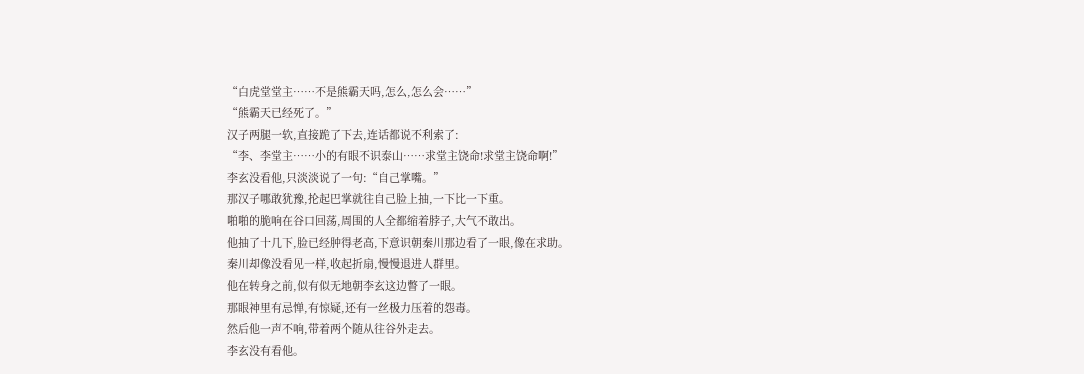“白虎堂堂主……不是熊霸天吗,怎么,怎么会……”
“熊霸天已经死了。”
汉子两腿一软,直接跪了下去,连话都说不利索了:
“李、李堂主……小的有眼不识泰山……求堂主饶命!求堂主饶命啊!”
李玄没看他,只淡淡说了一句:“自己掌嘴。”
那汉子哪敢犹豫,抡起巴掌就往自己脸上抽,一下比一下重。
啪啪的脆响在谷口回荡,周围的人全都缩着脖子,大气不敢出。
他抽了十几下,脸已经肿得老高,下意识朝秦川那边看了一眼,像在求助。
秦川却像没看见一样,收起折扇,慢慢退进人群里。
他在转身之前,似有似无地朝李玄这边瞥了一眼。
那眼神里有忌惮,有惊疑,还有一丝极力压着的怨毒。
然后他一声不响,带着两个随从往谷外走去。
李玄没有看他。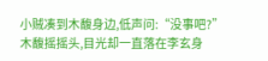小贼凑到木馥身边,低声问:“没事吧?”
木馥摇摇头,目光却一直落在李玄身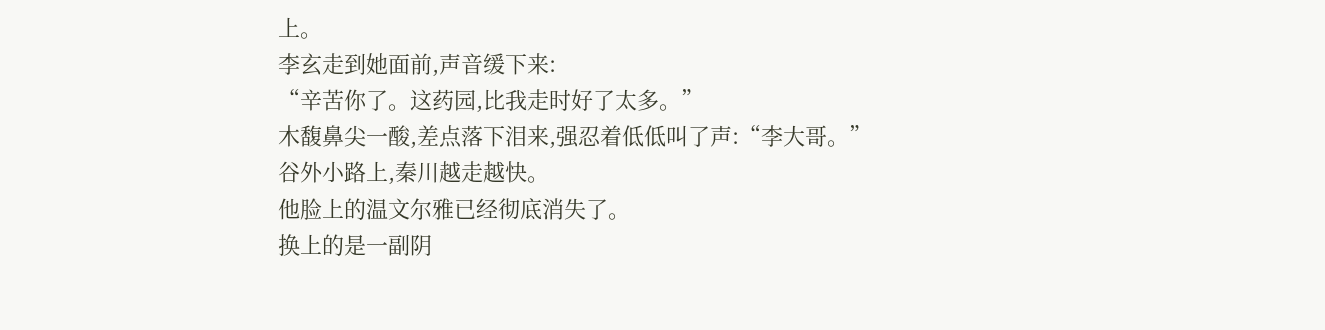上。
李玄走到她面前,声音缓下来:
“辛苦你了。这药园,比我走时好了太多。”
木馥鼻尖一酸,差点落下泪来,强忍着低低叫了声:“李大哥。”
谷外小路上,秦川越走越快。
他脸上的温文尔雅已经彻底消失了。
换上的是一副阴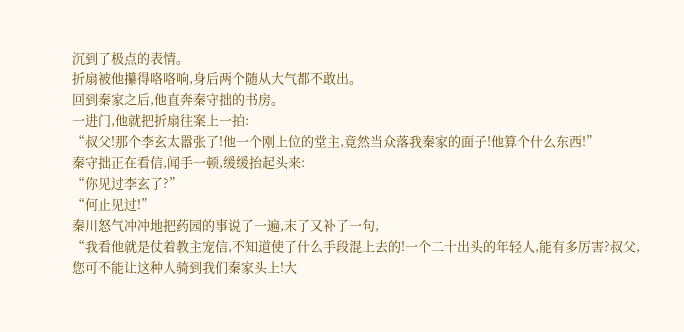沉到了极点的表情。
折扇被他攥得咯咯响,身后两个随从大气都不敢出。
回到秦家之后,他直奔秦守拙的书房。
一进门,他就把折扇往案上一拍:
“叔父!那个李玄太嚣张了!他一个刚上位的堂主,竟然当众落我秦家的面子!他算个什么东西!”
秦守拙正在看信,闻手一顿,缓缓抬起头来:
“你见过李玄了?”
“何止见过!”
秦川怒气冲冲地把药园的事说了一遍,末了又补了一句,
“我看他就是仗着教主宠信,不知道使了什么手段混上去的!一个二十出头的年轻人,能有多厉害?叔父,您可不能让这种人骑到我们秦家头上!大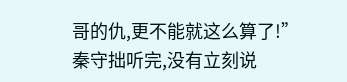哥的仇,更不能就这么算了!”
秦守拙听完,没有立刻说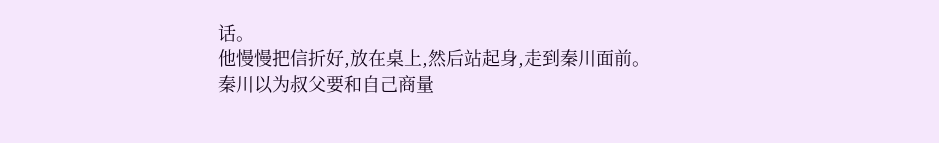话。
他慢慢把信折好,放在桌上,然后站起身,走到秦川面前。
秦川以为叔父要和自己商量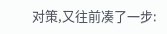对策,又往前凑了一步: